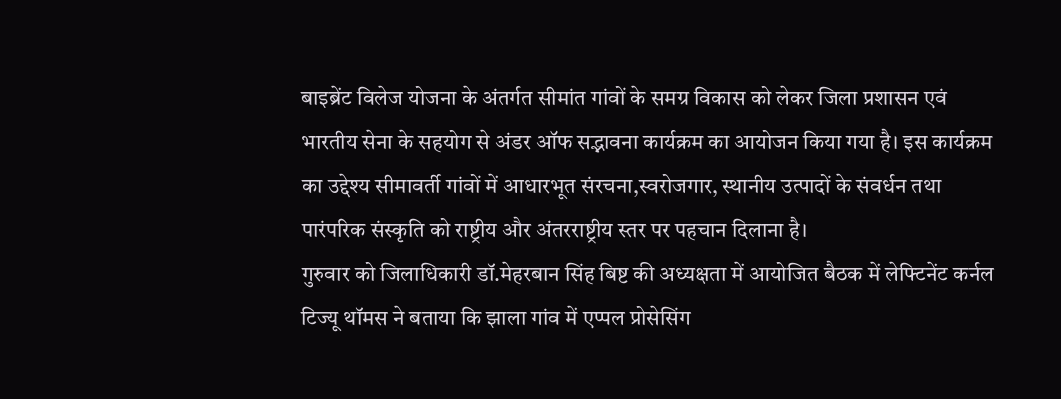बाइब्रेंट विलेज योजना के अंतर्गत सीमांत गांवों के समग्र विकास को लेकर जिला प्रशासन एवं भारतीय सेना के सहयोग से अंडर ऑफ सद्भावना कार्यक्रम का आयोजन किया गया है। इस कार्यक्रम का उद्देश्य सीमावर्ती गांवों में आधारभूत संरचना,स्वरोजगार, स्थानीय उत्पादों के संवर्धन तथा पारंपरिक संस्कृति को राष्ट्रीय और अंतरराष्ट्रीय स्तर पर पहचान दिलाना है।
गुरुवार को जिलाधिकारी डॉ.मेहरबान सिंह बिष्ट की अध्यक्षता में आयोजित बैठक में लेफ्टिनेंट कर्नल टिज्यू थॉमस ने बताया कि झाला गांव में एप्पल प्रोसेसिंग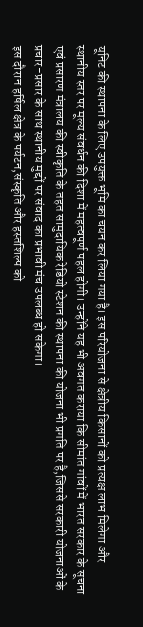यूनिट की स्थापना के लिए उपयुक्त भूमि का चयन कर लिया गया है। इस परियोजना से क्षेत्रीय किसानों को प्रत्यक्ष लाभ मिलेगा और स्थानीय स्तर पर मूल्य संवर्धन की दिशा में महत्वपूर्ण पहल होगी। उन्होंने यह भी अवगत कराया कि सीमांत गांवों में भारत सरकार के सूचना एवं प्रसारण मंत्रालय की स्वीकृति के तहत सामुदायिक रेडियो स्टेशन की स्थापना की योजना भी प्रगति पर है,जिससे सरकारी योजनाओं के प्रचार-प्रसार के साथ स्थानीय मुद्दों पर संवाद का प्रभावी मंच उपलब्ध हो सकेगा।
इस दौरान हर्षिल क्षेत्र के पर्यटन,संस्कृति और हस्तशिल्प को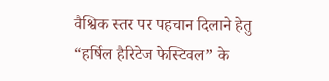वैश्विक स्तर पर पहचान दिलाने हेतु “हर्षिल हैरिटेज फेस्टिवल” के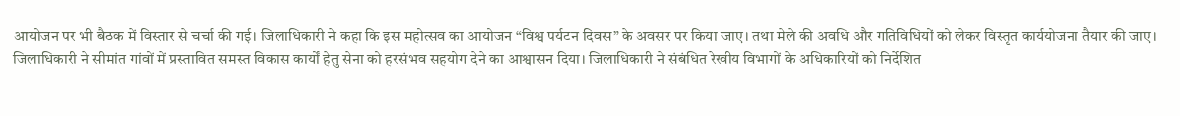आयोजन पर भी बैठक में विस्तार से चर्चा की गई। जिलाधिकारी ने कहा कि इस महोत्सव का आयोजन “विश्व पर्यटन दिवस” के अवसर पर किया जाए। तथा मेले की अवधि और गतिविधियों को लेकर विस्तृत कार्ययोजना तैयार की जाए।
जिलाधिकारी ने सीमांत गांवों में प्रस्तावित समस्त विकास कार्यों हेतु सेना को हरसंभव सहयोग देने का आश्वासन दिया। जिलाधिकारी ने संबंधित रेखीय विभागों के अधिकारियों को निर्देशित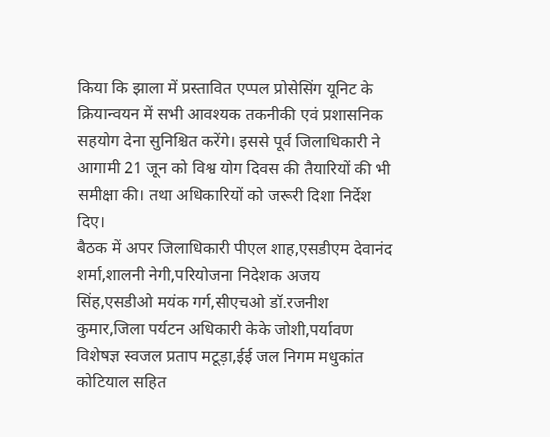किया कि झाला में प्रस्तावित एप्पल प्रोसेसिंग यूनिट के क्रियान्वयन में सभी आवश्यक तकनीकी एवं प्रशासनिक सहयोग देना सुनिश्चित करेंगे। इससे पूर्व जिलाधिकारी ने आगामी 21 जून को विश्व योग दिवस की तैयारियों की भी समीक्षा की। तथा अधिकारियों को जरूरी दिशा निर्देश दिए।
बैठक में अपर जिलाधिकारी पीएल शाह,एसडीएम देवानंद शर्मा,शालनी नेगी,परियोजना निदेशक अजय सिंह,एसडीओ मयंक गर्ग,सीएचओ डॉ.रजनीश कुमार,जिला पर्यटन अधिकारी केके जोशी,पर्यावण विशेषज्ञ स्वजल प्रताप मटूड़ा,ईई जल निगम मधुकांत कोटियाल सहित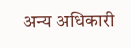अन्य अधिकारी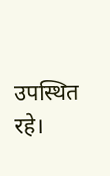उपस्थित रहे।